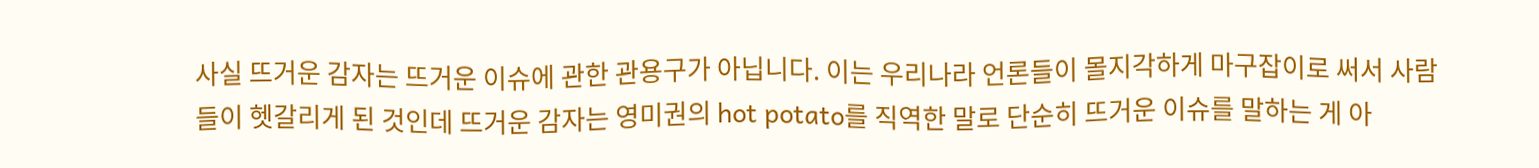사실 뜨거운 감자는 뜨거운 이슈에 관한 관용구가 아닙니다. 이는 우리나라 언론들이 몰지각하게 마구잡이로 써서 사람들이 헷갈리게 된 것인데 뜨거운 감자는 영미권의 hot potato를 직역한 말로 단순히 뜨거운 이슈를 말하는 게 아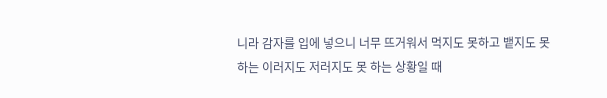니라 감자를 입에 넣으니 너무 뜨거워서 먹지도 못하고 뱉지도 못하는 이러지도 저러지도 못 하는 상황일 때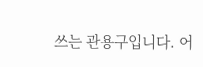쓰는 관용구입니다. 어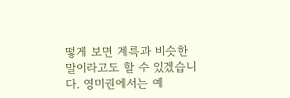떻게 보면 계륵과 비슷한 말이라고도 할 수 있겠습니다. 영미권에서는 예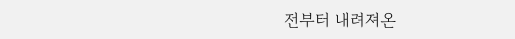전부터 내려져온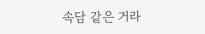속담 같은 거라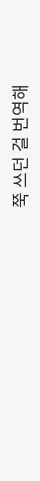쭉 쓰던 걸 번역해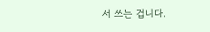서 쓰는 겁니다.